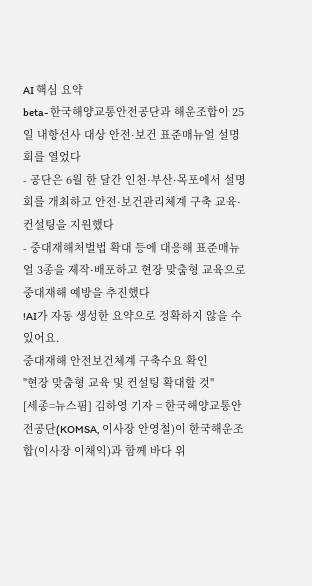AI 핵심 요약
beta- 한국해양교통안전공단과 해운조합이 25일 내항선사 대상 안전·보건 표준매뉴얼 설명회를 열었다
- 공단은 6월 한 달간 인천·부산·목포에서 설명회를 개최하고 안전·보건관리체계 구축 교육·컨설팅을 지원했다
- 중대재해처벌법 확대 등에 대응해 표준매뉴얼 3종을 제작·배포하고 현장 맞춤형 교육으로 중대재해 예방을 추진했다
!AI가 자동 생성한 요약으로 정확하지 않을 수 있어요.
중대재해 안전보건체계 구축수요 확인
"현장 맞춤형 교육 및 컨설팅 확대할 것"
[세종=뉴스핌] 김하영 기자 = 한국해양교통안전공단(KOMSA, 이사장 안영철)이 한국해운조합(이사장 이채익)과 함께 바다 위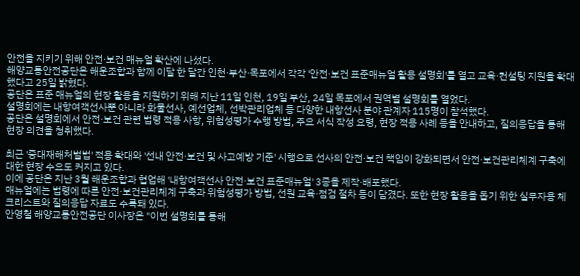안전을 지키기 위해 안전·보건 매뉴얼 확산에 나섰다.
해양교통안전공단은 해운조합과 함께 이달 한 달간 인천·부산·목포에서 각각 '안전·보건 표준매뉴얼 활용 설명회'를 열고 교육·컨설팅 지원을 확대했다고 25일 밝혔다.
공단은 표준 매뉴얼의 현장 활용을 지원하기 위해 지난 11일 인천, 19일 부산, 24일 목포에서 권역별 설명회를 열었다.
설명회에는 내항여객선사뿐 아니라 화물선사, 예선업체, 선박관리업체 등 다양한 내항선사 분야 관계자 115명이 참석했다.
공단은 설명회에서 안전·보건 관련 법령 적용 사항, 위험성평가 수행 방법, 주요 서식 작성 요령, 현장 적용 사례 등을 안내하고, 질의응답을 통해 현장 의견을 청취했다.

최근 '중대재해처벌법' 적용 확대와 '선내 안전·보건 및 사고예방 기준' 시행으로 선사의 안전·보건 책임이 강화되면서 안전·보건관리체계 구축에 대한 현장 수요도 커지고 있다.
이에 공단은 지난 3월 해운조합과 협업해 '내항여객선사 안전·보건 표준매뉴얼' 3종을 제작·배포했다.
매뉴얼에는 법령에 따른 안전·보건관리체계 구축과 위험성평가 방법, 선원 교육·점검 절차 등이 담겼다. 또한 현장 활용을 돕기 위한 실무자용 체크리스트와 질의응답 자료도 수록돼 있다.
안영철 해양교통안전공단 이사장은 "이번 설명회를 통해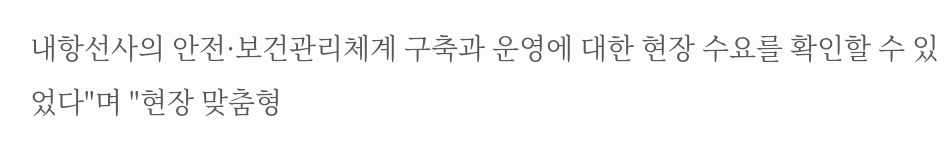내항선사의 안전·보건관리체계 구축과 운영에 대한 현장 수요를 확인할 수 있었다"며 "현장 맞춤형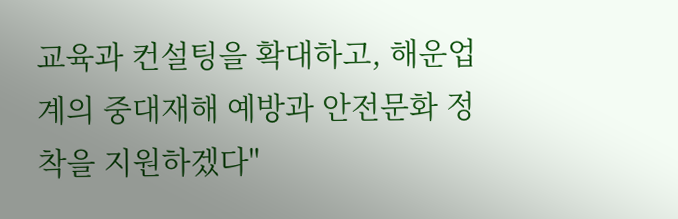교육과 컨설팅을 확대하고, 해운업계의 중대재해 예방과 안전문화 정착을 지원하겠다"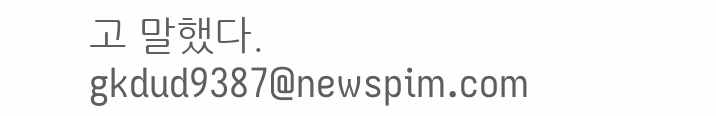고 말했다.
gkdud9387@newspim.com